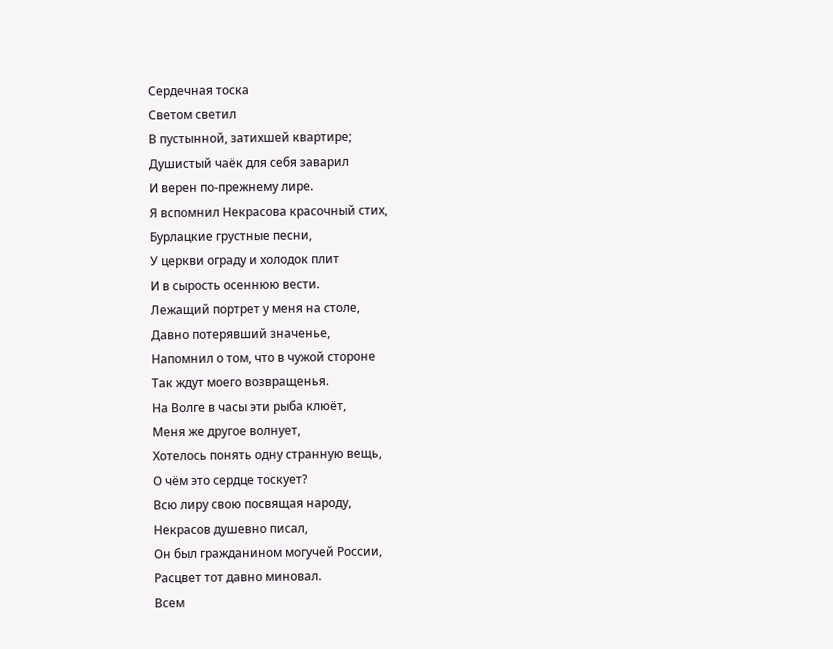Сердечная тоска
Светом светил
В пустынной, затихшей квартире;
Душистый чаёк для себя заварил
И верен по-прежнему лире.
Я вспомнил Некрасова красочный стих,
Бурлацкие грустные песни,
У церкви ограду и холодок плит
И в сырость осеннюю вести.
Лежащий портрет у меня на столе,
Давно потерявший значенье,
Напомнил о том, что в чужой стороне
Так ждут моего возвращенья.
На Волге в часы эти рыба клюёт,
Меня же другое волнует,
Хотелось понять одну странную вещь,
О чём это сердце тоскует?
Всю лиру свою посвящая народу,
Некрасов душевно писал,
Он был гражданином могучей России,
Расцвет тот давно миновал.
Всем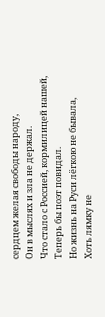сердцем желая свободы народу,
Он в мыслях и зла не держал.
Что стало с Россией, кормилицей нашей,
Теперь бы поэт повидал.
Но жизнь на Руси лёгкою не бывала,
Хоть лямку не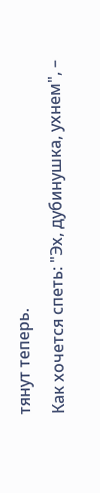тянут теперь.
Как хочется спеть: "Эх, дубинушка, ухнем", –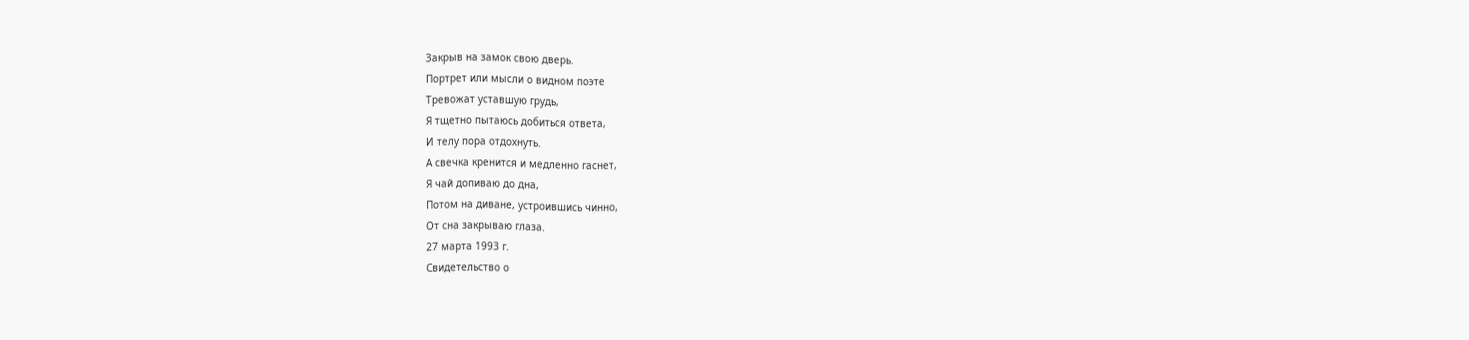Закрыв на замок свою дверь.
Портрет или мысли о видном поэте
Тревожат уставшую грудь,
Я тщетно пытаюсь добиться ответа,
И телу пора отдохнуть.
А свечка кренится и медленно гаснет,
Я чай допиваю до дна,
Потом на диване, устроившись чинно,
От сна закрываю глаза.
27 марта 1993 г.
Свидетельство о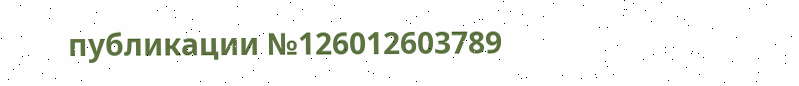публикации №126012603789